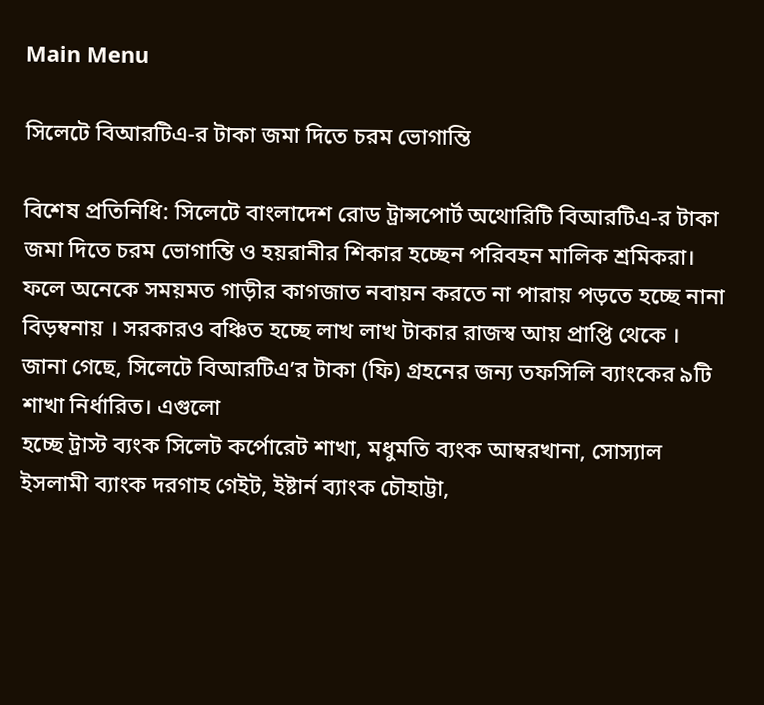Main Menu

সিলেটে বিআরটিএ-র টাকা জমা দিতে চরম ভোগান্তি

বিশেষ প্রতিনিধি: সিলেটে বাংলাদেশ রোড ট্রান্সপোর্ট অথোরিটি বিআরটিএ-র টাকা জমা দিতে চরম ভোগান্তি ও হয়রানীর শিকার হচ্ছেন পরিবহন মালিক শ্রমিকরা। ফলে অনেকে সময়মত গাড়ীর কাগজাত নবায়ন করতে না পারায় পড়তে হচ্ছে নানা বিড়ম্বনায় । সরকারও বঞ্চিত হচ্ছে লাখ লাখ টাকার রাজস্ব আয় প্রাপ্তি থেকে ।
জানা গেছে, সিলেটে বিআরটিএ’র টাকা (ফি) গ্রহনের জন্য তফসিলি ব্যাংকের ৯টি শাখা নির্ধারিত। এগুলো
হচ্ছে ট্রাস্ট ব্যংক সিলেট কর্পোরেট শাখা, মধুমতি ব্যংক আম্বরখানা, সোস্যাল ইসলামী ব্যাংক দরগাহ গেইট, ইষ্টার্ন ব্যাংক চৌহাট্টা,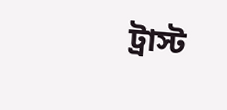ট্রাস্ট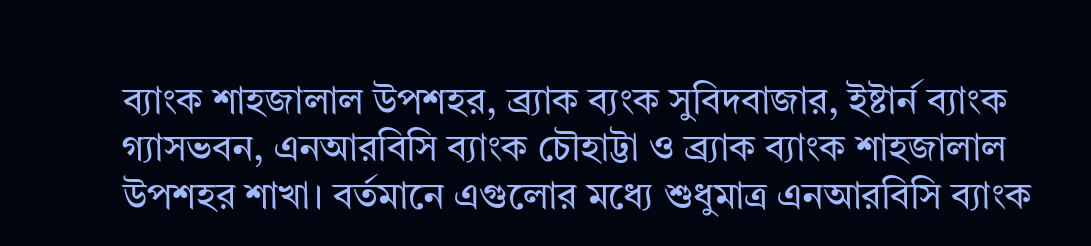ব্যাংক শাহজালাল উপশহর, ব্র্যাক ব্যংক সুবিদবাজার, ইষ্টার্ন ব্যাংক গ্যাসভবন, এনআরবিসি ব্যাংক চৌহাট্টা ও ব্র্যাক ব্যাংক শাহজালাল উপশহর শাখা। বর্তমানে এগুলোর মধ্যে শুধুমাত্র এনআরবিসি ব্যাংক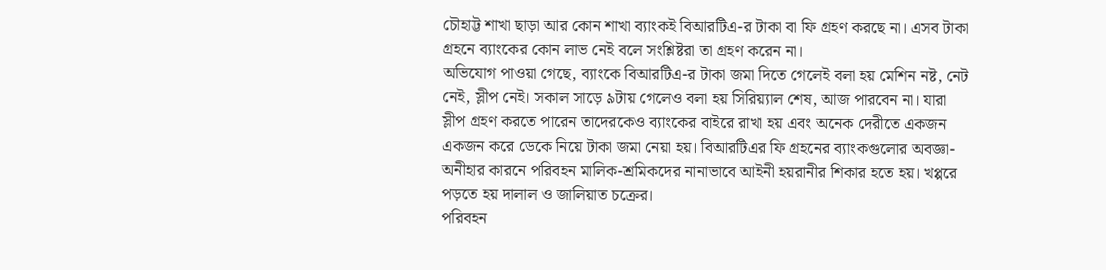চৌহাট্ট শাখা ছাড়া আর কোন শাখা ব্যাংকই বিআরটিএ-র টাকা বা ফি গ্রহণ করছে না। এসব টাকা গ্রহনে ব্যাংকের কোন লাভ নেই বলে সংশ্লিষ্টরা তা গ্রহণ করেন না।
অভিযোগ পাওয়া গেছে, ব্যাংকে বিআরটিএ-র টাকা জমা দিতে গেলেই বলা হয় মেশিন নষ্ট, নেট নেই, স্লীপ নেই। সকাল সাড়ে ৯টায় গেলেও বলা হয় সিরিয়্যাল শেষ, আজ পারবেন না। যারা স্লীপ গ্রহণ করতে পারেন তাদেরকেও ব্যাংকের বাইরে রাখা হয় এবং অনেক দেরীতে একজন একজন করে ডেকে নিয়ে টাকা জমা নেয়া হয়। বিআরটিএর ফি গ্রহনের ব্যাংকগুলোর অবজ্ঞা-অনীহার কারনে পরিবহন মালিক-শ্রমিকদের নানাভাবে আইনী হয়রানীর শিকার হতে হয়। খপ্পরে পড়তে হয় দালাল ও জালিয়াত চক্রের।
পরিবহন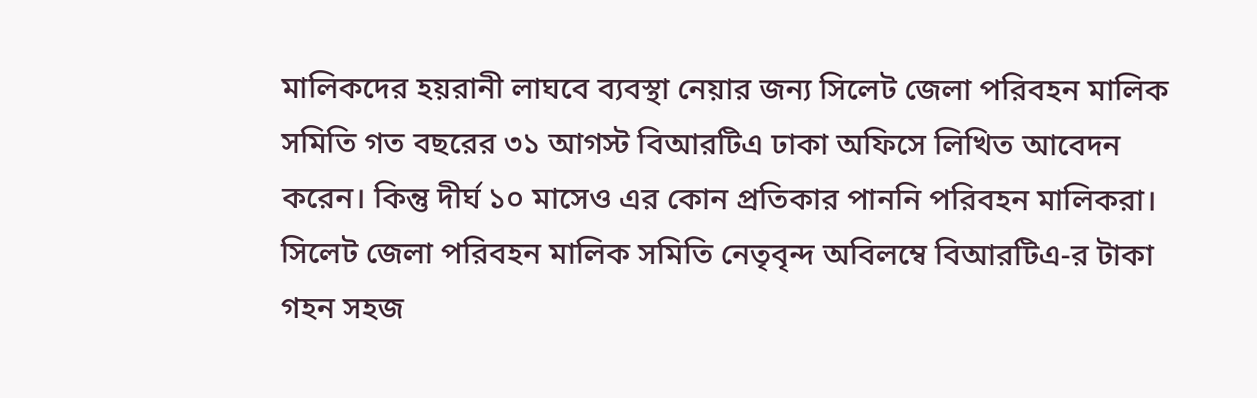মালিকদের হয়রানী লাঘবে ব্যবস্থা নেয়ার জন্য সিলেট জেলা পরিবহন মালিক সমিতি গত বছরের ৩১ আগস্ট বিআরটিএ ঢাকা অফিসে লিখিত আবেদন করেন। কিন্তু দীর্ঘ ১০ মাসেও এর কোন প্রতিকার পাননি পরিবহন মালিকরা।
সিলেট জেলা পরিবহন মালিক সমিতি নেতৃবৃন্দ অবিলম্বে বিআরটিএ-র টাকা গহন সহজ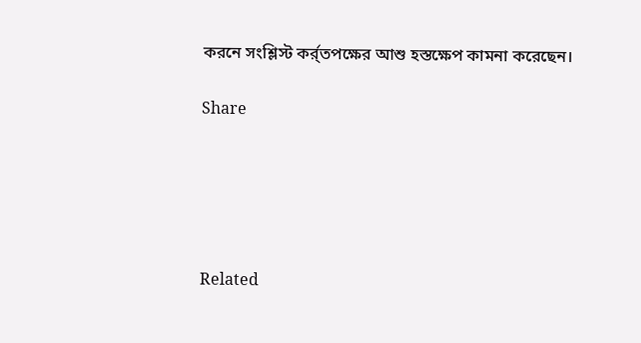করনে সংশ্লিস্ট কর্র্তপক্ষের আশু হস্তক্ষেপ কামনা করেছেন।

Share





Related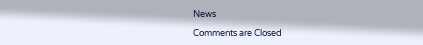News

Comments are Closed